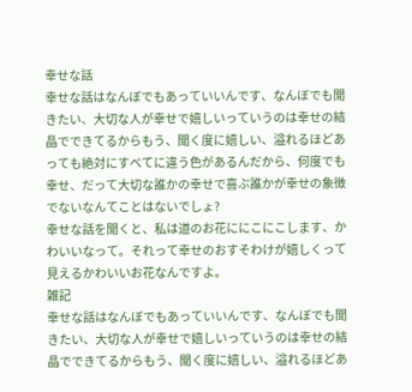幸せな話
幸せな話はなんぼでもあっていいんです、なんぼでも聞きたい、大切な人が幸せで嬉しいっていうのは幸せの結晶でできてるからもう、聞く度に嬉しい、溢れるほどあっても絶対にすべてに違う色があるんだから、何度でも幸せ、だって大切な誰かの幸せで喜ぶ誰かが幸せの象徴でないなんてことはないでしょ?
幸せな話を聞くと、私は道のお花ににこにこします、かわいいなって。それって幸せのおすそわけが嬉しくって見えるかわいいお花なんですよ。
雑記
幸せな話はなんぼでもあっていいんです、なんぼでも聞きたい、大切な人が幸せで嬉しいっていうのは幸せの結晶でできてるからもう、聞く度に嬉しい、溢れるほどあ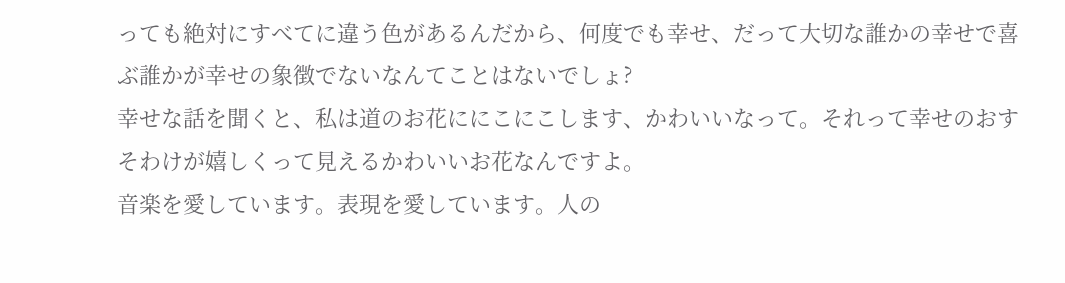っても絶対にすべてに違う色があるんだから、何度でも幸せ、だって大切な誰かの幸せで喜ぶ誰かが幸せの象徴でないなんてことはないでしょ?
幸せな話を聞くと、私は道のお花ににこにこします、かわいいなって。それって幸せのおすそわけが嬉しくって見えるかわいいお花なんですよ。
音楽を愛しています。表現を愛しています。人の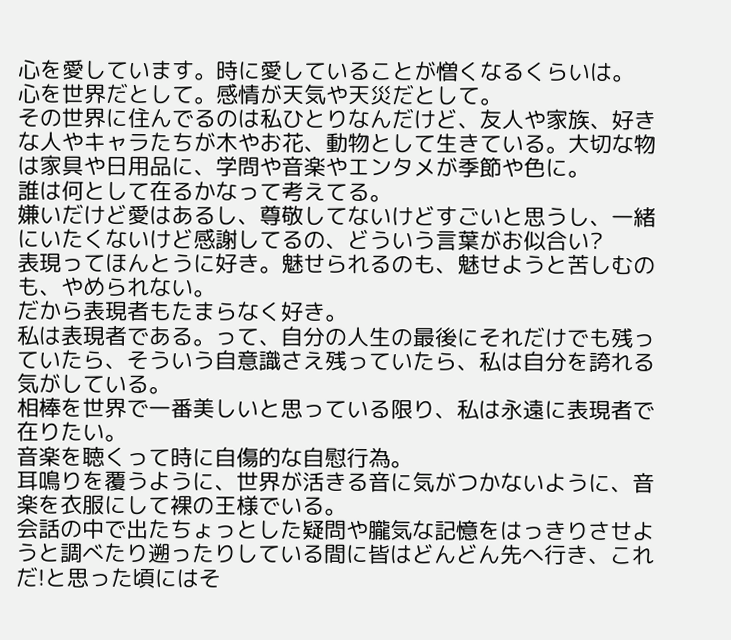心を愛しています。時に愛していることが憎くなるくらいは。
心を世界だとして。感情が天気や天災だとして。
その世界に住んでるのは私ひとりなんだけど、友人や家族、好きな人やキャラたちが木やお花、動物として生きている。大切な物は家具や日用品に、学問や音楽やエンタメが季節や色に。
誰は何として在るかなって考えてる。
嫌いだけど愛はあるし、尊敬してないけどすごいと思うし、一緒にいたくないけど感謝してるの、どういう言葉がお似合い?
表現ってほんとうに好き。魅せられるのも、魅せようと苦しむのも、やめられない。
だから表現者もたまらなく好き。
私は表現者である。って、自分の人生の最後にそれだけでも残っていたら、そういう自意識さえ残っていたら、私は自分を誇れる気がしている。
相棒を世界で一番美しいと思っている限り、私は永遠に表現者で在りたい。
音楽を聴くって時に自傷的な自慰行為。
耳鳴りを覆うように、世界が活きる音に気がつかないように、音楽を衣服にして裸の王様でいる。
会話の中で出たちょっとした疑問や朧気な記憶をはっきりさせようと調べたり遡ったりしている間に皆はどんどん先へ行き、これだ!と思った頃にはそ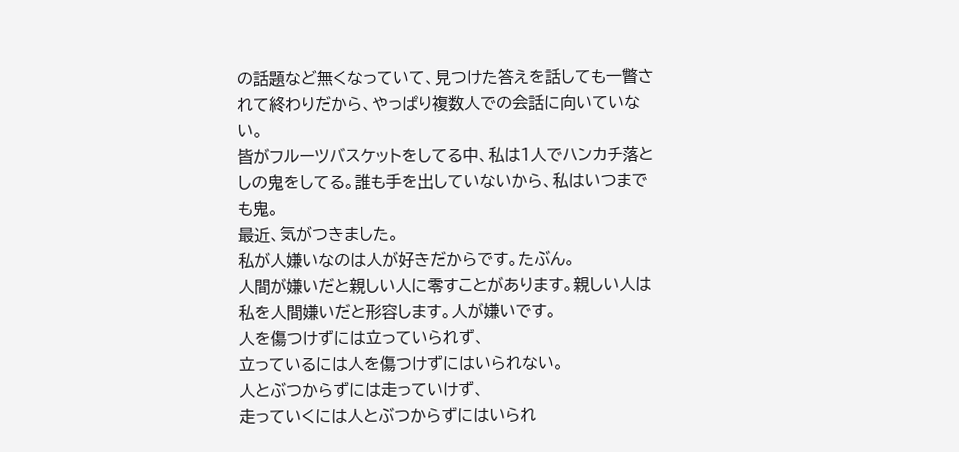の話題など無くなっていて、見つけた答えを話しても一瞥されて終わりだから、やっぱり複数人での会話に向いていない。
皆がフルーツバスケットをしてる中、私は1人でハンカチ落としの鬼をしてる。誰も手を出していないから、私はいつまでも鬼。
最近、気がつきました。
私が人嫌いなのは人が好きだからです。たぶん。
人間が嫌いだと親しい人に零すことがあります。親しい人は私を人間嫌いだと形容します。人が嫌いです。
人を傷つけずには立っていられず、
立っているには人を傷つけずにはいられない。
人とぶつからずには走っていけず、
走っていくには人とぶつからずにはいられ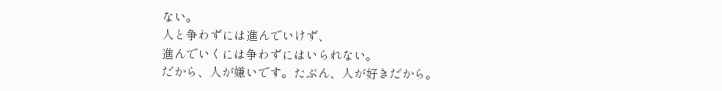ない。
人と争わずには進んでいけず、
進んでいくには争わずにはいられない。
だから、人が嫌いです。たぶん、人が好きだから。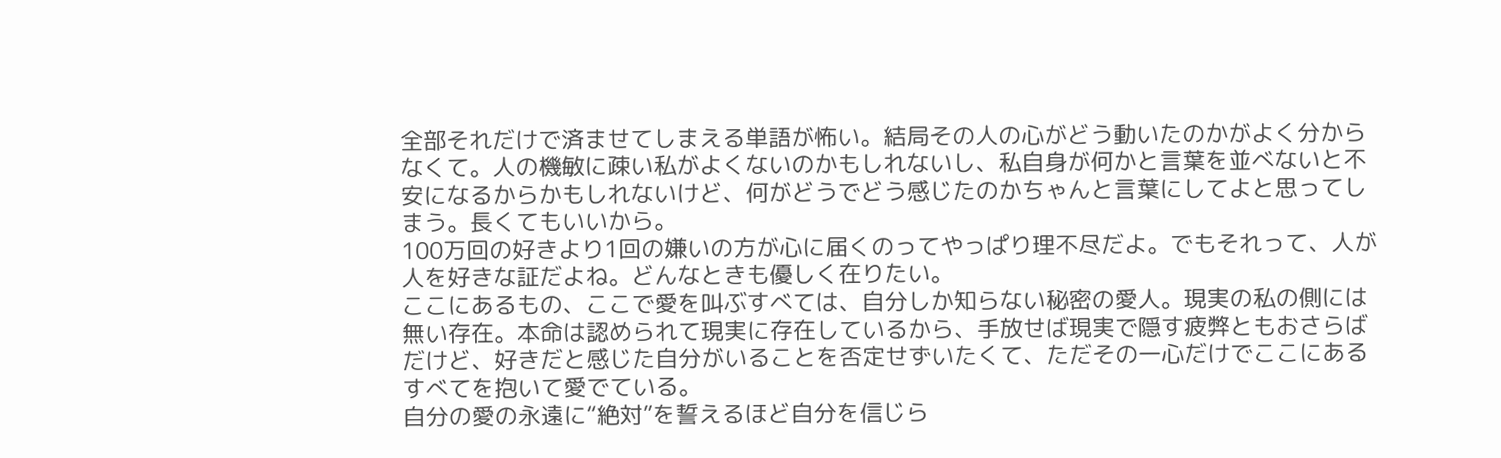全部それだけで済ませてしまえる単語が怖い。結局その人の心がどう動いたのかがよく分からなくて。人の機敏に疎い私がよくないのかもしれないし、私自身が何かと言葉を並べないと不安になるからかもしれないけど、何がどうでどう感じたのかちゃんと言葉にしてよと思ってしまう。長くてもいいから。
100万回の好きより1回の嫌いの方が心に届くのってやっぱり理不尽だよ。でもそれって、人が人を好きな証だよね。どんなときも優しく在りたい。
ここにあるもの、ここで愛を叫ぶすべては、自分しか知らない秘密の愛人。現実の私の側には無い存在。本命は認められて現実に存在しているから、手放せば現実で隠す疲弊ともおさらばだけど、好きだと感じた自分がいることを否定せずいたくて、ただその一心だけでここにあるすべてを抱いて愛でている。
自分の愛の永遠に“絶対”を誓えるほど自分を信じら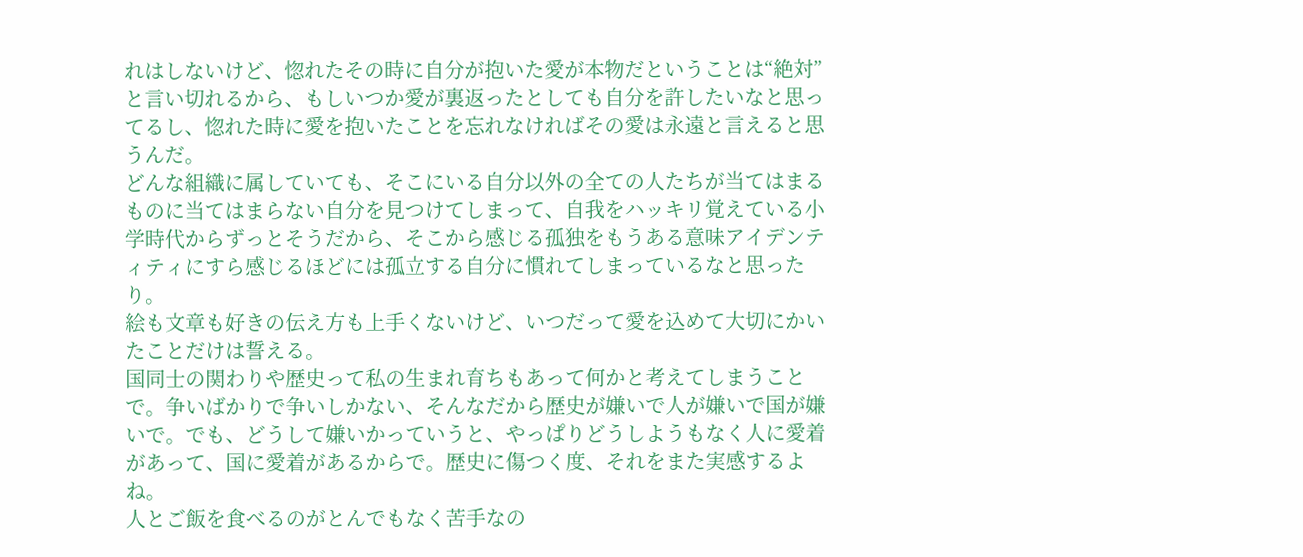れはしないけど、惚れたその時に自分が抱いた愛が本物だということは“絶対”と言い切れるから、もしいつか愛が裏返ったとしても自分を許したいなと思ってるし、惚れた時に愛を抱いたことを忘れなければその愛は永遠と言えると思うんだ。
どんな組織に属していても、そこにいる自分以外の全ての人たちが当てはまるものに当てはまらない自分を見つけてしまって、自我をハッキリ覚えている小学時代からずっとそうだから、そこから感じる孤独をもうある意味アイデンティティにすら感じるほどには孤立する自分に慣れてしまっているなと思ったり。
絵も文章も好きの伝え方も上手くないけど、いつだって愛を込めて大切にかいたことだけは誓える。
国同士の関わりや歴史って私の生まれ育ちもあって何かと考えてしまうことで。争いばかりで争いしかない、そんなだから歴史が嫌いで人が嫌いで国が嫌いで。でも、どうして嫌いかっていうと、やっぱりどうしようもなく人に愛着があって、国に愛着があるからで。歴史に傷つく度、それをまた実感するよね。
人とご飯を食べるのがとんでもなく苦手なの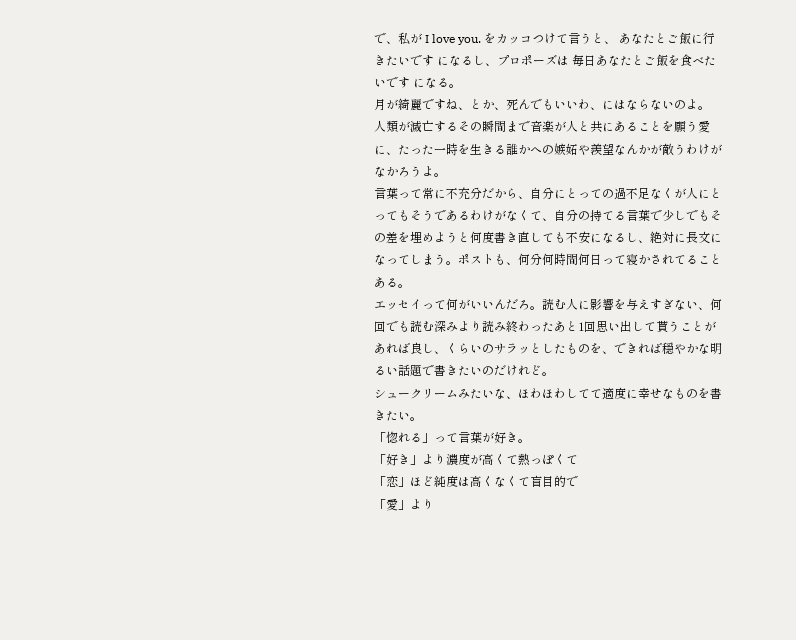で、私が I love you. をカッコつけて言うと、 あなたとご飯に行きたいです になるし、プロポーズは 毎日あなたとご飯を食べたいです になる。
月が綺麗ですね、とか、死んでもいいわ、にはならないのよ。
人類が滅亡するその瞬間まで音楽が人と共にあることを願う愛に、たった一時を生きる誰かへの嫉妬や羨望なんかが敵うわけがなかろうよ。
言葉って常に不充分だから、自分にとっての過不足なくが人にとってもそうであるわけがなくて、自分の持てる言葉で少しでもその差を埋めようと何度書き直しても不安になるし、絶対に長文になってしまう。ポストも、何分何時間何日って寝かされてることある。
エッセイって何がいいんだろ。読む人に影響を与えすぎない、何回でも読む深みより読み終わったあと1回思い出して貰うことがあれば良し、くらいのサラッとしたものを、できれば穏やかな明るい話題で書きたいのだけれど。
シュークリームみたいな、ほわほわしてて適度に幸せなものを書きたい。
「惚れる」って言葉が好き。
「好き」より濃度が高くて熱っぽくて
「恋」ほど純度は高くなくて盲目的で
「愛」より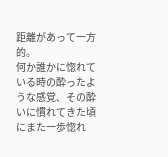距離があって一方的。
何か誰かに惚れている時の酔ったような感覚、その酔いに慣れてきた頃にまた一歩惚れ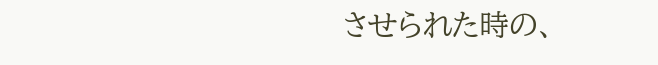させられた時の、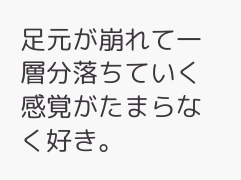足元が崩れて一層分落ちていく感覚がたまらなく好き。